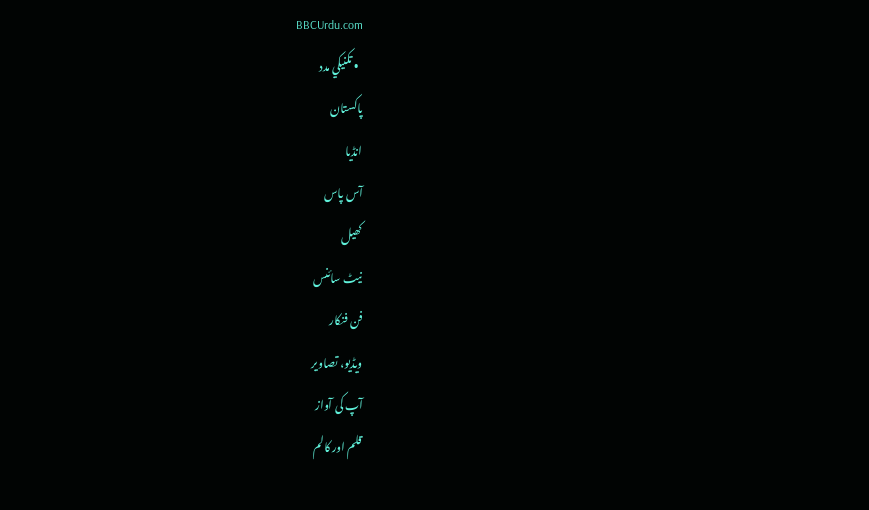BBCUrdu.com
  • تکنيکي مدد
پاکستان
انڈیا
آس پاس
کھیل
نیٹ سائنس
فن فنکار
ویڈیو، تصاویر
آپ کی آواز
قلم اور کالم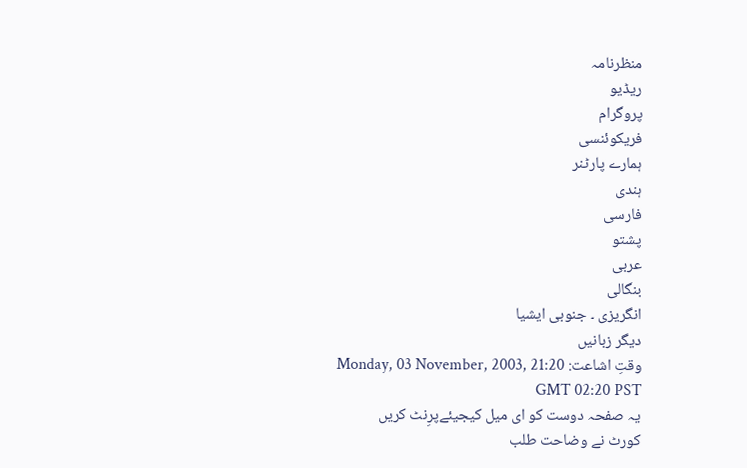منظرنامہ
ریڈیو
پروگرام
فریکوئنسی
ہمارے پارٹنر
ہندی
فارسی
پشتو
عربی
بنگالی
انگریزی ۔ جنوبی ایشیا
دیگر زبانیں
وقتِ اشاعت: Monday, 03 November, 2003, 21:20 GMT 02:20 PST
یہ صفحہ دوست کو ای میل کیجیئےپرِنٹ کریں
کورٹ نے وضاحت طلب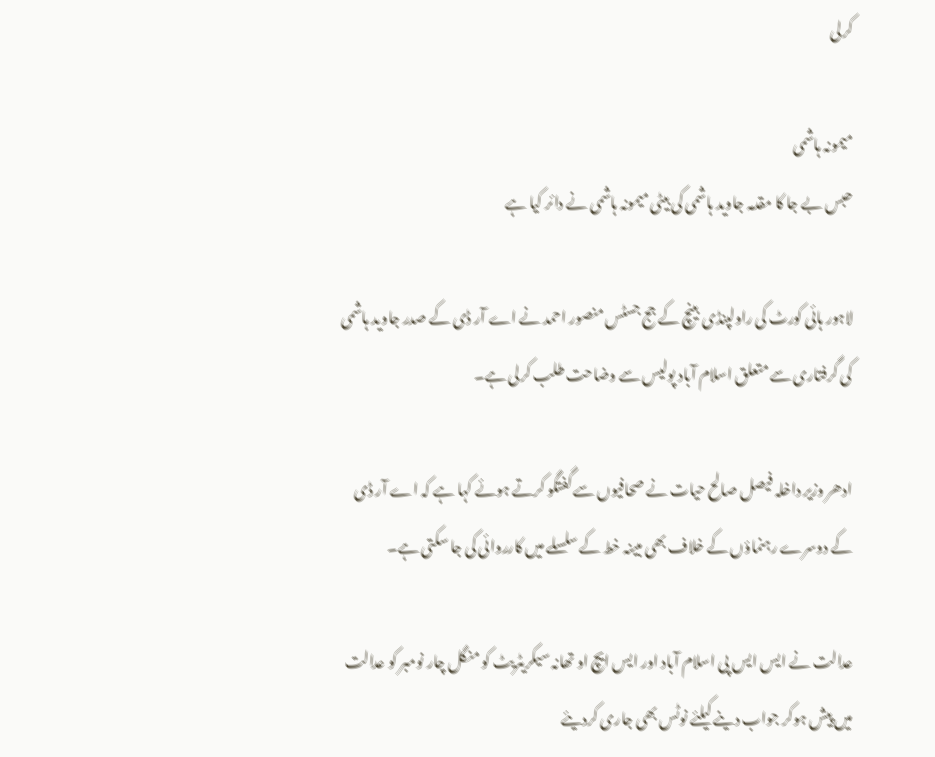کرلی

میمونہ ہاشمی
حبس بے جا کا مقدمہ جاوید ہاشمی کی بیٹی میمونہ ہاشمی نے دائر کیا ہے

لاہور ہائی کورٹ کی راولپنڈی بینچ کے جج جسٹس منصور احمد نے اے آر ڈی کے صدر جاوید ہاشمی کی گرفتاری سے متعلق اسلام آباد پولیس سے وضاحت طلب کرلی ہے۔

ادھر وزیر داخلہ فیصل صالح حیات نے صحافیوں سے گفتگو کرتے ہوئے کہا ہے کہ اے آر ڈی کے دوسرے رہنماؤں کے خلاف بھی مبینہ خط کے سلسلے میں کارروائی کی جا سکتی ہے۔

عدالت نے ایس ایس پی اسلام آباد اور ایس ایچ او تھانہ سیکریٹریٹ کو منگل چار نومبر کو عدالت میں پیش ہوکر جواب دینے کیلئے نوٹس بھی جاری کردیئے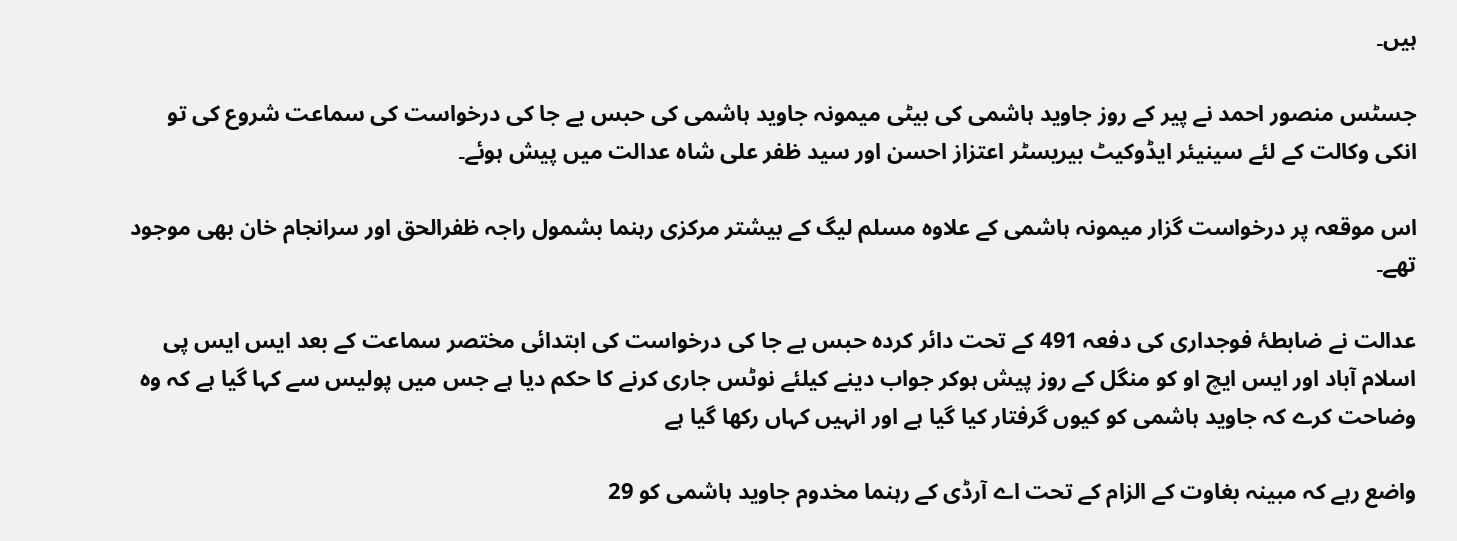ہیں۔

جسٹس منصور احمد نے پیر کے روز جاوید ہاشمی کی بیٹی میمونہ جاوید ہاشمی کی حبس بے جا کی درخواست کی سماعت شروع کی تو انکی وکالت کے لئے سینیئر ایڈوکیٹ بیریسٹر اعتزاز احسن اور سید ظفر علی شاہ عدالت میں پیش ہوئے۔

اس موقعہ پر درخواست گزار میمونہ ہاشمی کے علاوہ مسلم لیگ کے بیشتر مرکزی رہنما بشمول راجہ ظفرالحق اور سرانجام خان بھی موجود تھے۔

عدالت نے ضابطۂ فوجداری کی دفعہ 491 کے تحت دائر کردہ حبس بے جا کی درخواست کی ابتدائی مختصر سماعت کے بعد ایس ایس پی اسلام آباد اور ایس ایچ او کو منگل کے روز پیش ہوکر جواب دینے کیلئے نوٹس جاری کرنے کا حکم دیا ہے جس میں پولیس سے کہا گیا ہے کہ وہ وضاحت کرے کہ جاوید ہاشمی کو کیوں گرفتار کیا گیا ہے اور انہیں کہاں رکھا گیا ہے

واضع رہے کہ مبینہ بغاوت کے الزام کے تحت اے آرڈی کے رہنما مخدوم جاوید ہاشمی کو 29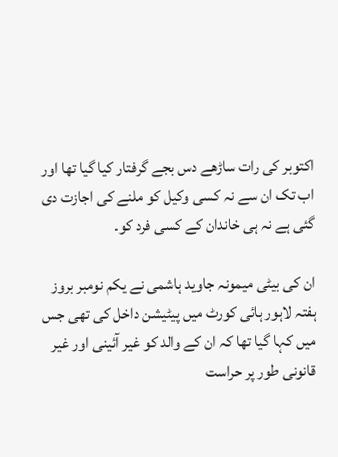اکتوبر کی رات ساڑھے دس بجے گرفتار کیا گیا تھا اور اب تک ان سے نہ کسی وکیل کو ملنے کی اجازت دی گئی ہے نہ ہی خاندان کے کسی فرد کو۔

ان کی بیٹی میمونہ جاوید ہاشمی نے یکم نومبر بروز ہفتہ لاہور ہائی کورٹ میں پیٹیشن داخل کی تھی جس میں کہا گیا تھا کہ ان کے والد کو غیر آئینی اور غیر قانونی طور پر حراست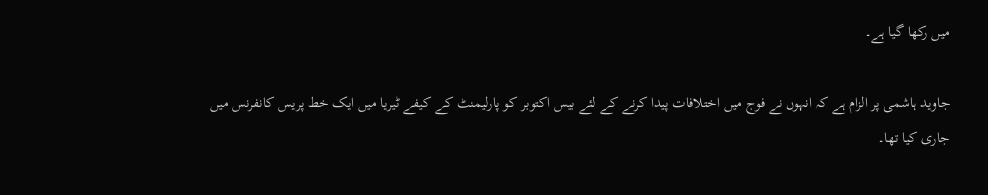میں رکھا گیا ہے۔

جاوید ہاشمی پر الزام ہے کہ انہوں نے فوج میں اختلافات پیدا کرنے کے لئے بیس اکتوبر کو پارلیمنٹ کے کیفے ٹیریا میں ایک خط پریس کانفرنس میں جاری کیا تھا۔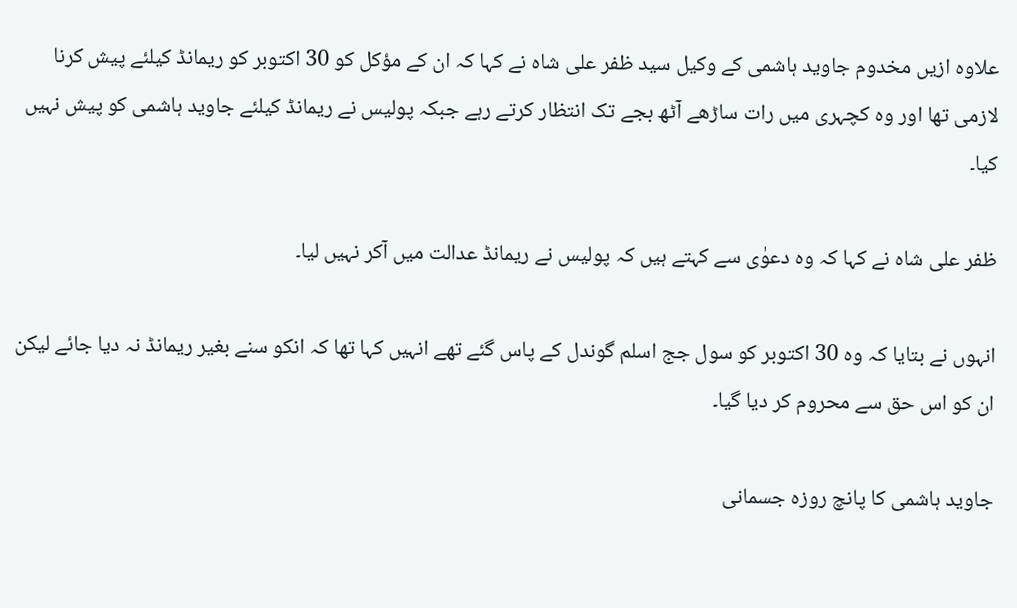علاوہ ازیں مخدوم جاوید ہاشمی کے وکیل سید ظفر علی شاہ نے کہا کہ ان کے مؤکل کو 30 اکتوبر کو ریمانڈ کیلئے پیش کرنا لازمی تھا اور وہ کچہری میں رات ساڑھے آٹھ بجے تک انتظار کرتے رہے جبکہ پولیس نے ریمانڈ کیلئے جاوید ہاشمی کو پیش نہیں کیا۔

ظفر علی شاہ نے کہا کہ وہ دعوٰی سے کہتے ہیں کہ پولیس نے ریمانڈ عدالت میں آکر نہیں لیا۔

انہوں نے بتایا کہ وہ 30 اکتوبر کو سول جج اسلم گوندل کے پاس گئے تھے انہیں کہا تھا کہ انکو سنے بغیر ریمانڈ نہ دیا جائے لیکن ان کو اس حق سے محروم کر دیا گیا۔

جاوید ہاشمی کا پانچ روزہ جسمانی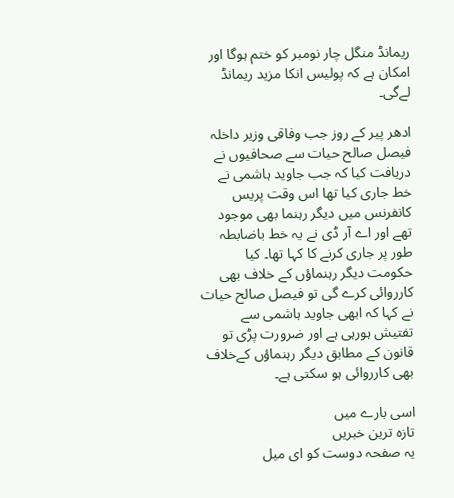ریمانڈ منگل چار نومبر کو ختم ہوگا اور امکان ہے کہ پولیس انکا مزید ریمانڈ لےگی۔

ادھر پیر کے روز جب وفاقی وزیر داخلہ فیصل صالح حیات سے صحافیوں نے دریافت کیا کہ جب جاوید ہاشمی نے خط جاری کیا تھا اس وقت پریس کانفرنس میں دیگر رہنما بھی موجود تھے اور اے آر ڈی نے یہ خط باضابطہ طور پر جاری کرنے کا کہا تھا۔ کیا حکومت دیگر رہنماؤں کے خلاف بھی کارروائی کرے گی تو فیصل صالح حیات نے کہا کہ ابھی جاوید ہاشمی سے تفتیش ہورہی ہے اور ضرورت پڑی تو قانون کے مطابق دیگر رہنماؤں کےخلاف بھی کارروائی ہو سکتی ہے۔

اسی بارے میں
تازہ ترین خبریں
یہ صفحہ دوست کو ای میل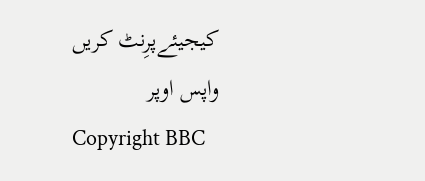کیجیئےپرِنٹ کریں
واپس اوپر
Copyright BBC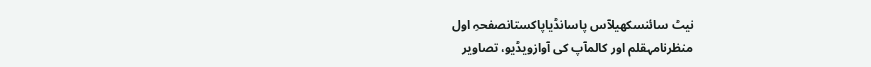نیٹ سائنسکھیلآس پاسانڈیاپاکستانصفحہِ اول
منظرنامہقلم اور کالمآپ کی آوازویڈیو، تصاویر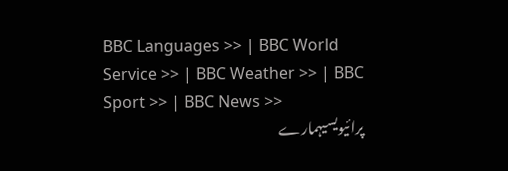BBC Languages >> | BBC World Service >> | BBC Weather >> | BBC Sport >> | BBC News >>
پرائیویسیہمارے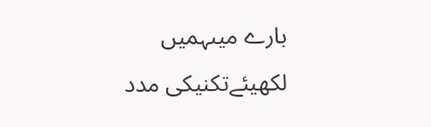بارے میںہمیں لکھیئےتکنیکی مدد